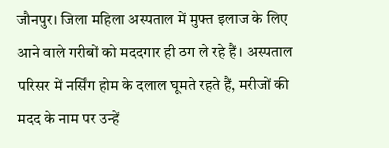जौनपुर। जिला महिला अस्पताल में मुफ्त इलाज के लिए आने वाले गरीबों को मददगार ही ठग ले रहे हैं। अस्पताल परिसर में नर्सिंग होम के दलाल घूमते रहते हैं, मरीजों की मदद के नाम पर उन्हें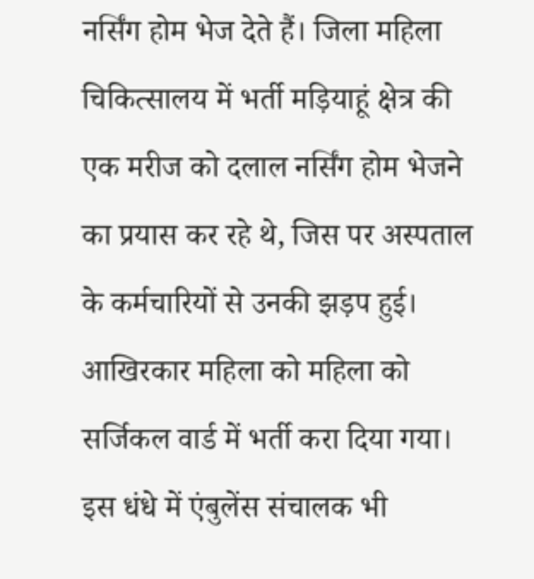नर्सिंग होम भेज देते हैं। जिला महिला चिकित्सालय में भर्ती मड़ियाहूं क्षेत्र की एक मरीज को दलाल नर्सिंग होम भेजने का प्रयास कर रहे थे, जिस पर अस्पताल के कर्मचारियों से उनकी झड़प हुई। आखिरकार महिला को महिला को सर्जिकल वार्ड में भर्ती करा दिया गया। इस धंधे में एंबुलेंस संचालक भी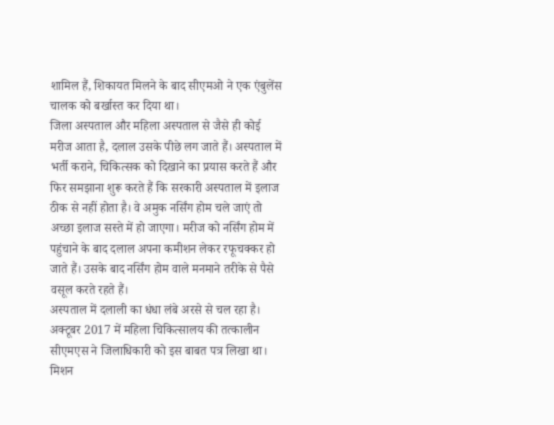शामिल हैं, शिकायत मिलने के बाद सीएमओ ने एक एंबुलेंस चालक को बर्खास्त कर दिया था।
जिला अस्पताल और महिला अस्पताल से जैसे ही कोई मरीज आता है, दलाल उसके पीछे लग जाते हैं। अस्पताल में भर्ती कराने, चिकित्सक को दिखाने का प्रयास करते हैं और फिर समझाना शुरू करते हैं कि सरकारी अस्पताल में इलाज ठीक से नहीं होता है। वे अमुक नर्सिंग होम चले जाएं तो अच्छा इलाज सस्ते में हो जाएगा। मरीज को नर्सिंग होम में पहुंचाने के बाद दलाल अपना कमीशन लेकर रफूचक्कर हो जाते हैं। उसके बाद नर्सिंग होम वाले मनमाने तरीके से पैसे वसूल करते रहते हैं।
अस्पताल में दलाली का धंधा लंबे अरसे से चल रहा है। अक्टूबर 2017 में महिला चिकित्सालय की तत्कालीन सीएमएस ने जिलाधिकारी को इस बाबत पत्र लिखा था। मिशन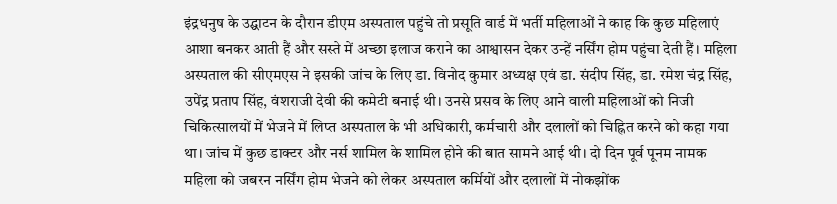इंद्रधनुष के उद्घाटन के दौरान डीएम अस्पताल पहुंचे तो प्रसूति वार्ड में भर्ती महिलाओं ने काह कि कुछ महिलाएं आशा बनकर आती हैं और सस्ते में अच्छा इलाज कराने का आश्वासन देकर उन्हें नर्सिंग होम पहुंचा देती हैं। महिला अस्पताल की सीएमएस ने इसकी जांच के लिए डा. विनोद कुमार अध्यक्ष एवं डा. संदीप सिंह, डा. रमेश चंद्र सिंह, उपेंद्र प्रताप सिंह, वंशराजी देवी की कमेटी बनाई थी। उनसे प्रसव के लिए आने वाली महिलाओं को निजी चिकित्सालयों में भेजने में लिप्त अस्पताल के भी अधिकारी, कर्मचारी और दलालों को चिह्नित करने को कहा गया था। जांच में कुछ डाक्टर और नर्स शामिल के शामिल होने की बात सामने आई थी। दो दिन पूर्व पूनम नामक महिला को जबरन नर्सिंग होम भेजने को लेकर अस्पताल कर्मियों और दलालों में नोकझोंक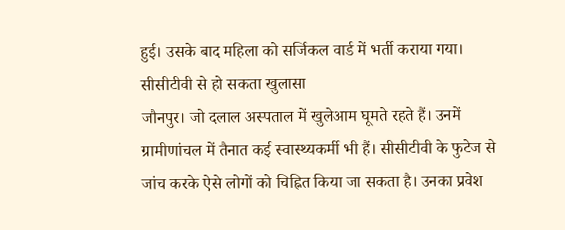हुई। उसके बाद महिला को सर्जिकल वार्ड में भर्ती कराया गया।
सीसीटीवी से हो सकता खुलासा
जौनपुर। जो दलाल अस्पताल में खुलेआम घूमते रहते हैं। उनमें ग्रामीणांचल में तैनात कई स्वास्थ्यकर्मी भी हैं। सीसीटीवी के फुटेज से जांच करके ऐसे लोगों को चिह्नित किया जा सकता है। उनका प्रवेश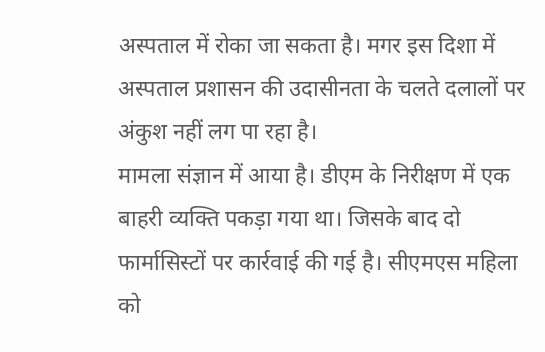अस्पताल में रोका जा सकता है। मगर इस दिशा में अस्पताल प्रशासन की उदासीनता के चलते दलालों पर अंकुश नहीं लग पा रहा है।
मामला संज्ञान में आया है। डीएम के निरीक्षण में एक बाहरी व्यक्ति पकड़ा गया था। जिसके बाद दो फार्मासिस्टों पर कार्रवाई की गई है। सीएमएस महिला को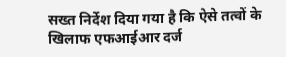सख्त निर्देश दिया गया है कि ऐसे तत्वों के खिलाफ एफआईआर दर्ज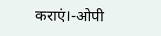कराएं।-ओपी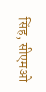सिंह, सीएमओ